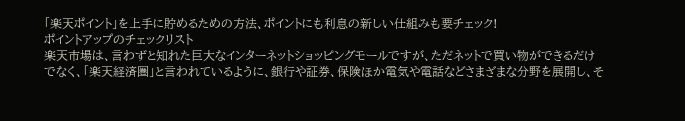「楽天ポイント」を上手に貯めるための方法、ポイントにも利息の新しい仕組みも要チェック!
ポイントアップのチェックリスト
楽天市場は、言わずと知れた巨大なインターネットショッピングモールですが、ただネットで買い物ができるだけでなく、「楽天経済圏」と言われているように、銀行や証券、保険ほか電気や電話などさまざまな分野を展開し、そ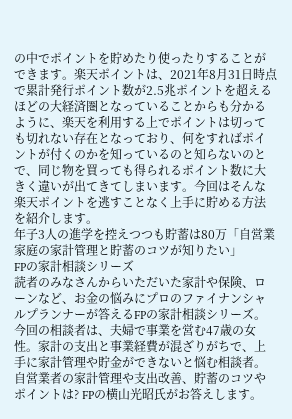の中でポイントを貯めたり使ったりすることができます。楽天ポイントは、2021年8月31日時点で累計発行ポイント数が2.5兆ポイントを超えるほどの大経済圏となっていることからも分かるように、楽天を利用する上でポイントは切っても切れない存在となっており、何をすればポイントが付くのかを知っているのと知らないのとで、同じ物を買っても得られるポイント数に大きく違いが出てきてしまいます。今回はそんな楽天ポイントを逃すことなく上手に貯める方法を紹介します。
年子3人の進学を控えつつも貯蓄は80万「自営業家庭の家計管理と貯蓄のコツが知りたい」
FPの家計相談シリーズ
読者のみなさんからいただいた家計や保険、ローンなど、お金の悩みにプロのファイナンシャルプランナーが答えるFPの家計相談シリーズ。今回の相談者は、夫婦で事業を営む47歳の女性。家計の支出と事業経費が混ざりがちで、上手に家計管理や貯金ができないと悩む相談者。自営業者の家計管理や支出改善、貯蓄のコツやポイントは? FPの横山光昭氏がお答えします。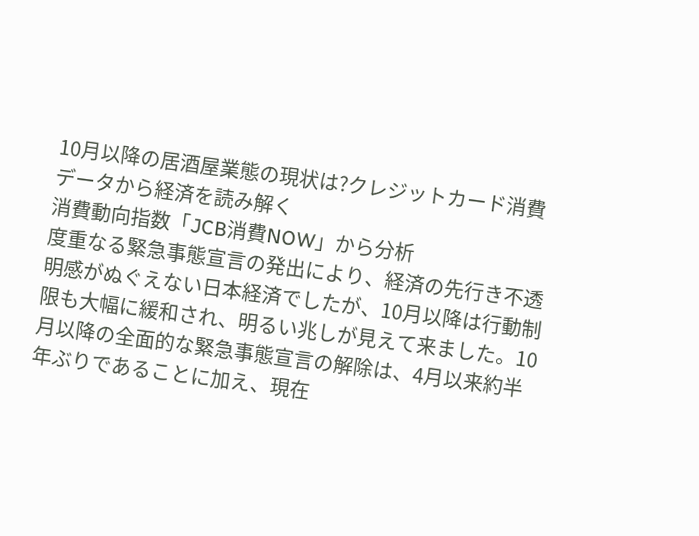10月以降の居酒屋業態の現状は?クレジットカード消費データから経済を読み解く
消費動向指数「JCB消費NOW」から分析
度重なる緊急事態宣言の発出により、経済の先行き不透明感がぬぐえない日本経済でしたが、10月以降は行動制限も大幅に緩和され、明るい兆しが見えて来ました。10月以降の全面的な緊急事態宣言の解除は、4月以来約半年ぶりであることに加え、現在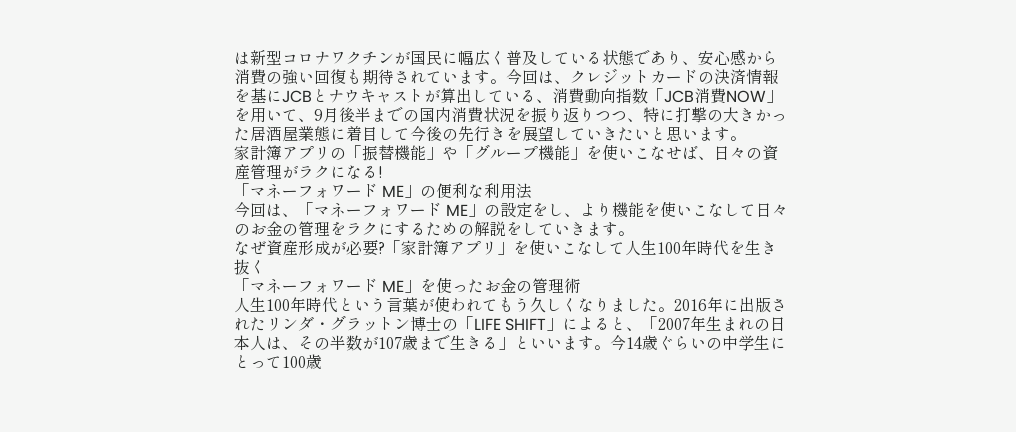は新型コロナワクチンが国民に幅広く普及している状態であり、安心感から消費の強い回復も期待されています。今回は、クレジットカードの決済情報を基にJCBとナウキャストが算出している、消費動向指数「JCB消費NOW」を用いて、9月後半までの国内消費状況を振り返りつつ、特に打撃の大きかった居酒屋業態に着目して今後の先行きを展望していきたいと思います。
家計簿アプリの「振替機能」や「グループ機能」を使いこなせば、日々の資産管理がラクになる!
「マネーフォワード ME」の便利な利用法
今回は、「マネーフォワード ME」の設定をし、より機能を使いこなして日々のお金の管理をラクにするための解説をしていきます。
なぜ資産形成が必要?「家計簿アプリ」を使いこなして人生100年時代を生き抜く
「マネーフォワード ME」を使ったお金の管理術
人生100年時代という言葉が使われてもう久しくなりました。2016年に出版されたリンダ・グラットン博士の「LIFE SHIFT」によると、「2007年生まれの日本人は、その半数が107歳まで生きる」といいます。今14歳ぐらいの中学生にとって100歳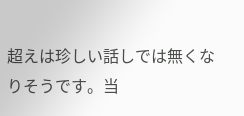超えは珍しい話しでは無くなりそうです。当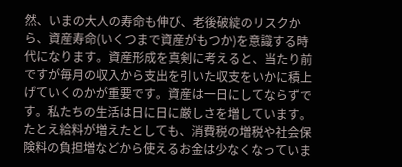然、いまの大人の寿命も伸び、老後破綻のリスクから、資産寿命(いくつまで資産がもつか)を意識する時代になります。資産形成を真剣に考えると、当たり前ですが毎月の収入から支出を引いた収支をいかに積上げていくのかが重要です。資産は一日にしてならずです。私たちの生活は日に日に厳しさを増しています。たとえ給料が増えたとしても、消費税の増税や社会保険料の負担増などから使えるお金は少なくなっていま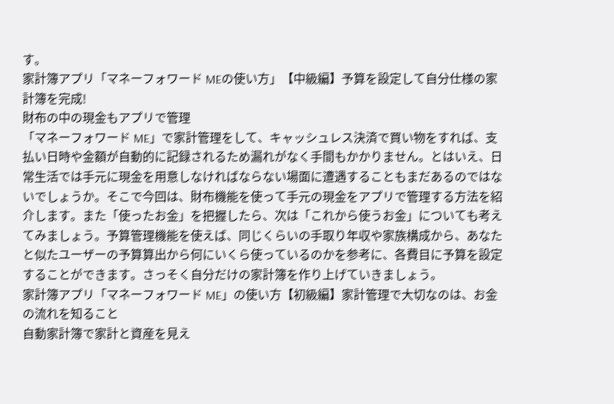す。
家計簿アプリ「マネーフォワード MEの使い方」【中級編】予算を設定して自分仕様の家計簿を完成!
財布の中の現金もアプリで管理
「マネーフォワード ME」で家計管理をして、キャッシュレス決済で買い物をすれば、支払い日時や金額が自動的に記録されるため漏れがなく手間もかかりません。とはいえ、日常生活では手元に現金を用意しなければならない場面に遭遇することもまだあるのではないでしょうか。そこで今回は、財布機能を使って手元の現金をアプリで管理する方法を紹介します。また「使ったお金」を把握したら、次は「これから使うお金」についても考えてみましょう。予算管理機能を使えば、同じくらいの手取り年収や家族構成から、あなたと似たユーザーの予算算出から何にいくら使っているのかを参考に、各費目に予算を設定することができます。さっそく自分だけの家計簿を作り上げていきましょう。
家計簿アプリ「マネーフォワード ME」の使い方【初級編】家計管理で大切なのは、お金の流れを知ること
自動家計簿で家計と資産を見え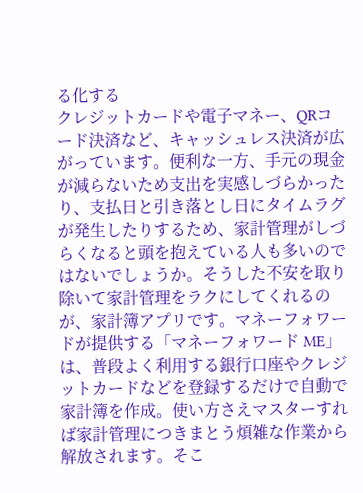る化する
クレジットカードや電子マネー、QRコード決済など、キャッシュレス決済が広がっています。便利な一方、手元の現金が減らないため支出を実感しづらかったり、支払日と引き落とし日にタイムラグが発生したりするため、家計管理がしづらくなると頭を抱えている人も多いのではないでしょうか。そうした不安を取り除いて家計管理をラクにしてくれるのが、家計簿アプリです。マネーフォワードが提供する「マネーフォワード ME」は、普段よく利用する銀行口座やクレジットカードなどを登録するだけで自動で家計簿を作成。使い方さえマスターすれば家計管理につきまとう煩雑な作業から解放されます。そこ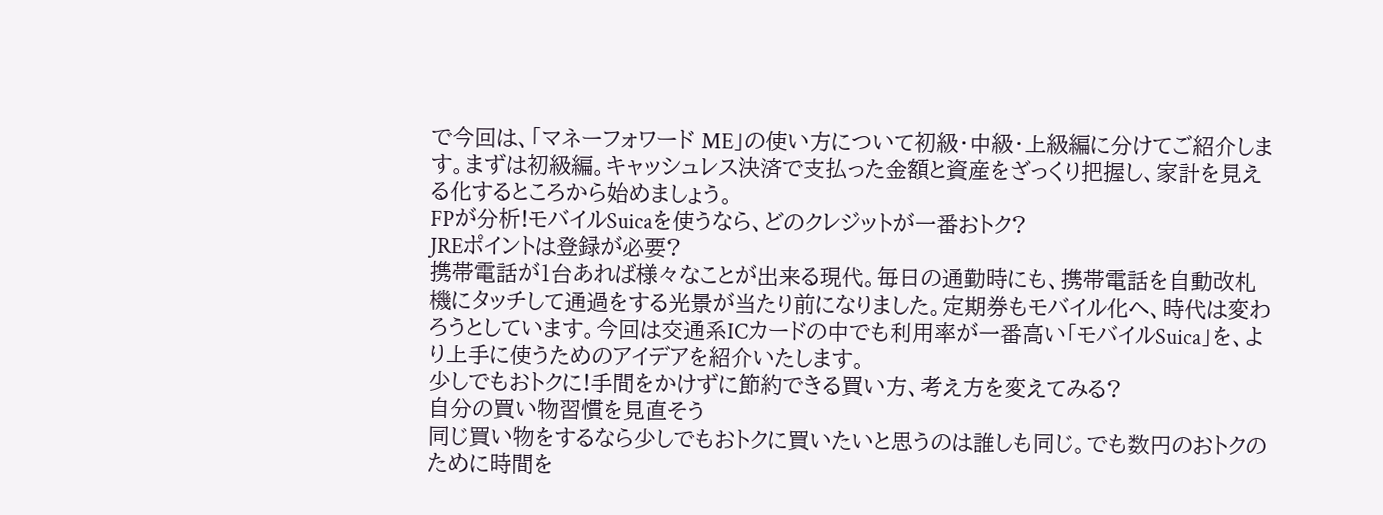で今回は、「マネーフォワード ME」の使い方について初級・中級・上級編に分けてご紹介します。まずは初級編。キャッシュレス決済で支払った金額と資産をざっくり把握し、家計を見える化するところから始めましょう。
FPが分析!モバイルSuicaを使うなら、どのクレジットが一番おトク?
JREポイントは登録が必要?
携帯電話が1台あれば様々なことが出来る現代。毎日の通勤時にも、携帯電話を自動改札機にタッチして通過をする光景が当たり前になりました。定期券もモバイル化へ、時代は変わろうとしています。今回は交通系ICカードの中でも利用率が一番高い「モバイルSuica」を、より上手に使うためのアイデアを紹介いたします。
少しでもおトクに!手間をかけずに節約できる買い方、考え方を変えてみる?
自分の買い物習慣を見直そう
同じ買い物をするなら少しでもおトクに買いたいと思うのは誰しも同じ。でも数円のおトクのために時間を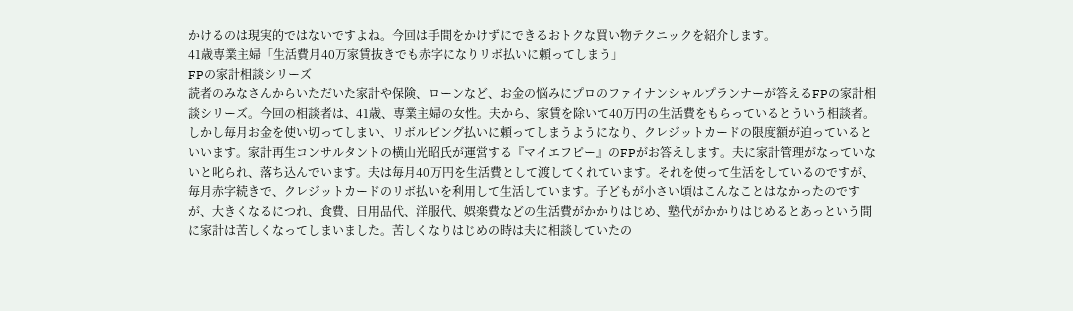かけるのは現実的ではないですよね。今回は手間をかけずにできるおトクな買い物テクニックを紹介します。
41歳専業主婦「生活費月40万家賃抜きでも赤字になりリボ払いに頼ってしまう」
FPの家計相談シリーズ
読者のみなさんからいただいた家計や保険、ローンなど、お金の悩みにプロのファイナンシャルプランナーが答えるFPの家計相談シリーズ。今回の相談者は、41歳、専業主婦の女性。夫から、家賃を除いて40万円の生活費をもらっているとういう相談者。しかし毎月お金を使い切ってしまい、リボルビング払いに頼ってしまうようになり、クレジットカードの限度額が迫っているといいます。家計再生コンサルタントの横山光昭氏が運営する『マイエフピー』のFPがお答えします。夫に家計管理がなっていないと叱られ、落ち込んでいます。夫は毎月40万円を生活費として渡してくれています。それを使って生活をしているのですが、毎月赤字続きで、クレジットカードのリボ払いを利用して生活しています。子どもが小さい頃はこんなことはなかったのですが、大きくなるにつれ、食費、日用品代、洋服代、娯楽費などの生活費がかかりはじめ、塾代がかかりはじめるとあっという間に家計は苦しくなってしまいました。苦しくなりはじめの時は夫に相談していたの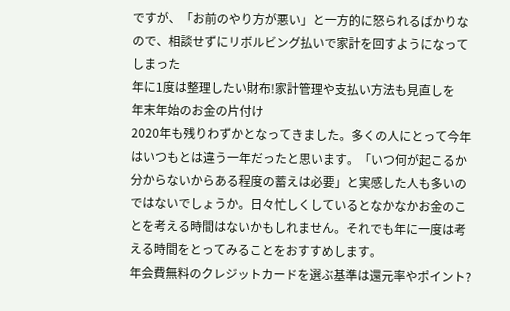ですが、「お前のやり方が悪い」と一方的に怒られるばかりなので、相談せずにリボルビング払いで家計を回すようになってしまった
年に1度は整理したい財布!家計管理や支払い方法も見直しを
年末年始のお金の片付け
2020年も残りわずかとなってきました。多くの人にとって今年はいつもとは違う一年だったと思います。「いつ何が起こるか分からないからある程度の蓄えは必要」と実感した人も多いのではないでしょうか。日々忙しくしているとなかなかお金のことを考える時間はないかもしれません。それでも年に一度は考える時間をとってみることをおすすめします。
年会費無料のクレジットカードを選ぶ基準は還元率やポイント?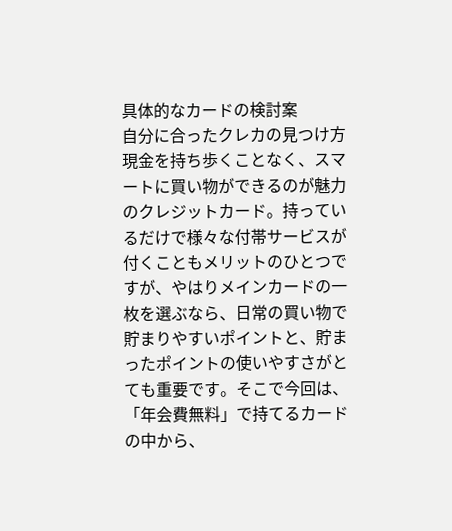具体的なカードの検討案
自分に合ったクレカの見つけ方
現金を持ち歩くことなく、スマートに買い物ができるのが魅力のクレジットカード。持っているだけで様々な付帯サービスが付くこともメリットのひとつですが、やはりメインカードの一枚を選ぶなら、日常の買い物で貯まりやすいポイントと、貯まったポイントの使いやすさがとても重要です。そこで今回は、「年会費無料」で持てるカードの中から、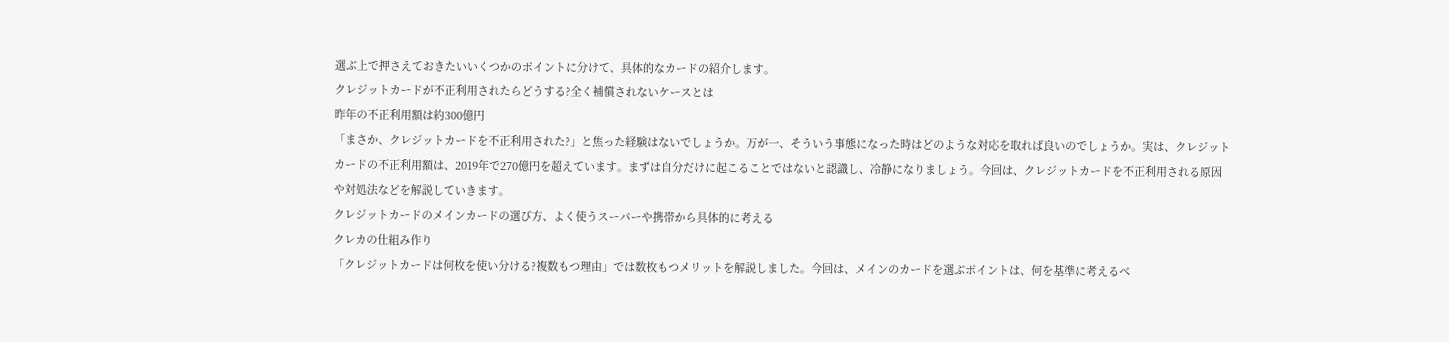選ぶ上で押さえておきたいいくつかのポイントに分けて、具体的なカードの紹介します。
クレジットカードが不正利用されたらどうする?全く補償されないケースとは
昨年の不正利用額は約300億円
「まさか、クレジットカードを不正利用された?」と焦った経験はないでしょうか。万が一、そういう事態になった時はどのような対応を取れば良いのでしょうか。実は、クレジットカードの不正利用額は、2019年で270億円を超えています。まずは自分だけに起こることではないと認識し、冷静になりましょう。今回は、クレジットカードを不正利用される原因や対処法などを解説していきます。
クレジットカードのメインカードの選び方、よく使うスーパーや携帯から具体的に考える
クレカの仕組み作り
「クレジットカードは何枚を使い分ける?複数もつ理由」では数枚もつメリットを解説しました。今回は、メインのカードを選ぶポイントは、何を基準に考えるべ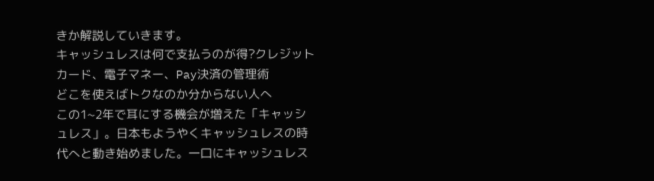きか解説していきます。
キャッシュレスは何で支払うのが得?クレジットカード、電子マネー、Pay決済の管理術
どこを使えばトクなのか分からない人へ
この1~2年で耳にする機会が増えた「キャッシュレス」。日本もようやくキャッシュレスの時代へと動き始めました。一口にキャッシュレス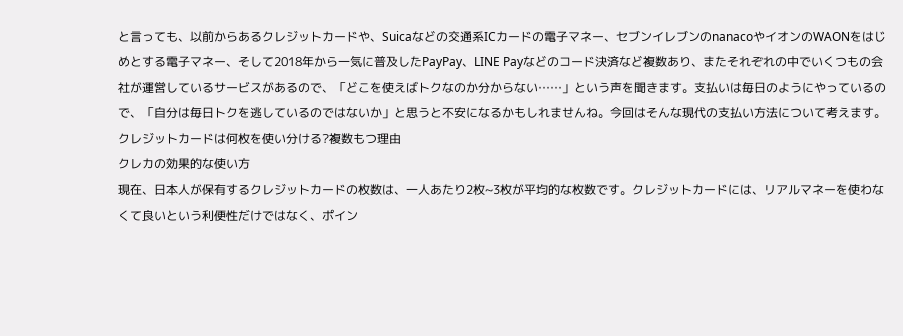と言っても、以前からあるクレジットカードや、Suicaなどの交通系ICカードの電子マネー、セブンイレブンのnanacoやイオンのWAONをはじめとする電子マネー、そして2018年から一気に普及したPayPay、LINE Payなどのコード決済など複数あり、またそれぞれの中でいくつもの会社が運営しているサービスがあるので、「どこを使えばトクなのか分からない……」という声を聞きます。支払いは毎日のようにやっているので、「自分は毎日トクを逃しているのではないか」と思うと不安になるかもしれませんね。今回はそんな現代の支払い方法について考えます。
クレジットカードは何枚を使い分ける?複数もつ理由
クレカの効果的な使い方
現在、日本人が保有するクレジットカードの枚数は、一人あたり2枚~3枚が平均的な枚数です。クレジットカードには、リアルマネーを使わなくて良いという利便性だけではなく、ポイン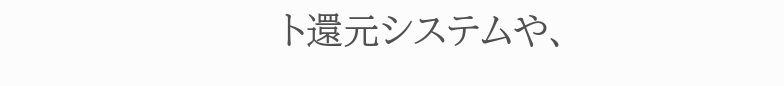ト還元システムや、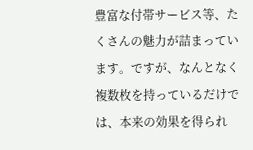豊富な付帯サービス等、たくさんの魅力が詰まっています。ですが、なんとなく複数枚を持っているだけでは、本来の効果を得られ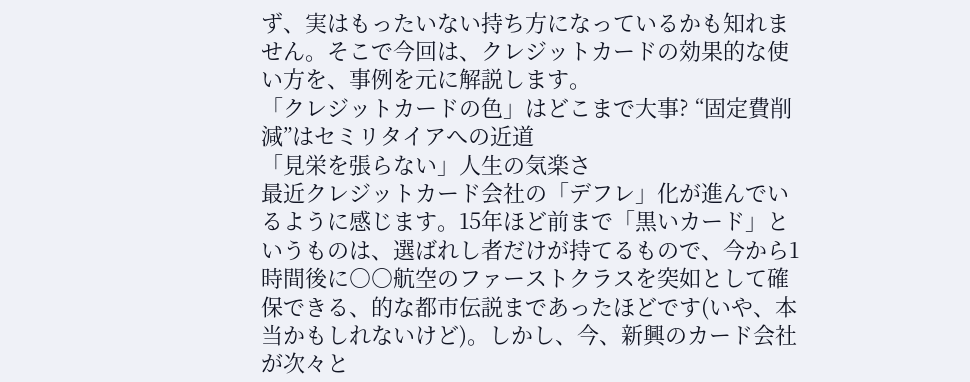ず、実はもったいない持ち方になっているかも知れません。そこで今回は、クレジットカードの効果的な使い方を、事例を元に解説します。
「クレジットカードの色」はどこまで大事? “固定費削減”はセミリタイアへの近道
「見栄を張らない」人生の気楽さ
最近クレジットカード会社の「デフレ」化が進んでいるように感じます。15年ほど前まで「黒いカード」というものは、選ばれし者だけが持てるもので、今から1時間後に○○航空のファーストクラスを突如として確保できる、的な都市伝説まであったほどです(いや、本当かもしれないけど)。しかし、今、新興のカード会社が次々と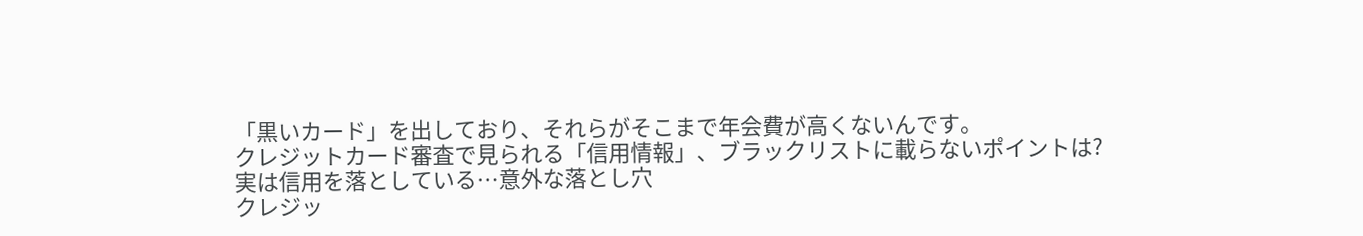「黒いカード」を出しており、それらがそこまで年会費が高くないんです。
クレジットカード審査で見られる「信用情報」、ブラックリストに載らないポイントは?
実は信用を落としている…意外な落とし穴
クレジッ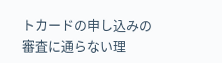トカードの申し込みの審査に通らない理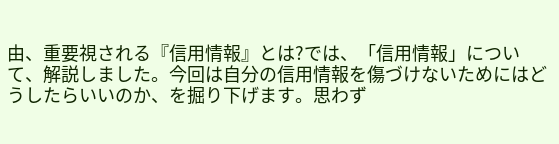由、重要視される『信用情報』とは?では、「信用情報」について、解説しました。今回は自分の信用情報を傷づけないためにはどうしたらいいのか、を掘り下げます。思わず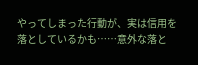やってしまった行動が、実は信用を落としているかも……意外な落と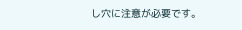し穴に注意が必要です。